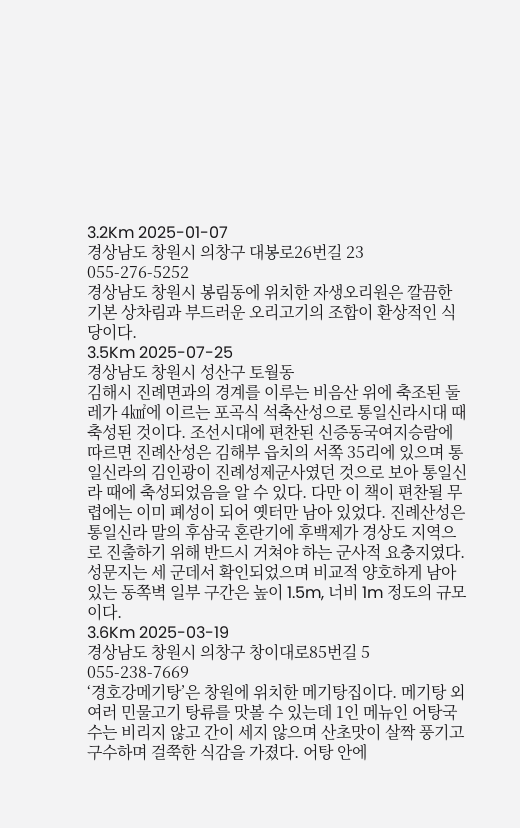3.2Km 2025-01-07
경상남도 창원시 의창구 대봉로26번길 23
055-276-5252
경상남도 창원시 봉림동에 위치한 자생오리원은 깔끔한 기본 상차림과 부드러운 오리고기의 조합이 환상적인 식당이다.
3.5Km 2025-07-25
경상남도 창원시 성산구 토월동
김해시 진례면과의 경계를 이루는 비음산 위에 축조된 둘레가 4㎢에 이르는 포곡식 석축산성으로 통일신라시대 때 축성된 것이다. 조선시대에 편찬된 신증동국여지승람에 따르면 진례산성은 김해부 읍치의 서쪽 35리에 있으며 통일신라의 김인광이 진례성제군사였던 것으로 보아 통일신라 때에 축성되었음을 알 수 있다. 다만 이 책이 편찬될 무렵에는 이미 폐성이 되어 옛터만 남아 있었다. 진례산성은 통일신라 말의 후삼국 혼란기에 후백제가 경상도 지역으로 진출하기 위해 반드시 거쳐야 하는 군사적 요충지였다. 성문지는 세 군데서 확인되었으며 비교적 양호하게 남아있는 동쪽벽 일부 구간은 높이 1.5m, 너비 1m 정도의 규모이다.
3.6Km 2025-03-19
경상남도 창원시 의창구 창이대로85번길 5
055-238-7669
‘경호강메기탕’은 창원에 위치한 메기탕집이다. 메기탕 외 여러 민물고기 탕류를 맛볼 수 있는데 1인 메뉴인 어탕국수는 비리지 않고 간이 세지 않으며 산초맛이 살짝 풍기고 구수하며 걸쭉한 식감을 가졌다. 어탕 안에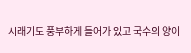시래기도 풍부하게 들어가 있고 국수의 양이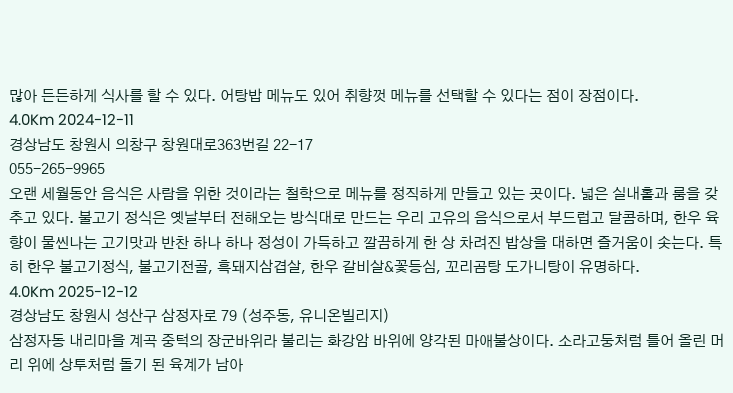많아 든든하게 식사를 할 수 있다. 어탕밥 메뉴도 있어 취향껏 메뉴를 선택할 수 있다는 점이 장점이다.
4.0Km 2024-12-11
경상남도 창원시 의창구 창원대로363번길 22-17
055-265-9965
오랜 세월동안 음식은 사람을 위한 것이라는 철학으로 메뉴를 정직하게 만들고 있는 곳이다. 넓은 실내홀과 룸을 갖추고 있다. 불고기 정식은 옛날부터 전해오는 방식대로 만드는 우리 고유의 음식으로서 부드럽고 달콤하며, 한우 육향이 물씬나는 고기맛과 반찬 하나 하나 정성이 가득하고 깔끔하게 한 상 차려진 밥상을 대하면 즐거움이 솟는다. 특히 한우 불고기정식, 불고기전골, 흑돼지삼겹살, 한우 갈비살&꽃등심, 꼬리곰탕 도가니탕이 유명하다.
4.0Km 2025-12-12
경상남도 창원시 성산구 삼정자로 79 (성주동, 유니온빌리지)
삼정자동 내리마을 계곡 중턱의 장군바위라 불리는 화강암 바위에 양각된 마애불상이다. 소라고둥처럼 틀어 올린 머리 위에 상투처럼 돌기 된 육계가 남아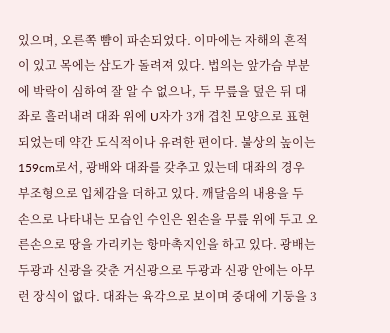있으며, 오른쪽 뺨이 파손되었다. 이마에는 자해의 흔적이 있고 목에는 삼도가 돌려져 있다. 법의는 앞가슴 부분에 박락이 심하여 잘 알 수 없으나, 두 무릎을 덮은 뒤 대좌로 흘러내려 대좌 위에 U자가 3개 겹친 모양으로 표현되었는데 약간 도식적이나 유려한 편이다. 불상의 높이는 159cm로서, 광배와 대좌를 갖추고 있는데 대좌의 경우 부조형으로 입체감을 더하고 있다. 깨달음의 내용을 두 손으로 나타내는 모습인 수인은 왼손을 무릎 위에 두고 오른손으로 땅을 가리키는 항마촉지인을 하고 있다. 광배는 두광과 신광을 갖춘 거신광으로 두광과 신광 안에는 아무런 장식이 없다. 대좌는 육각으로 보이며 중대에 기둥을 3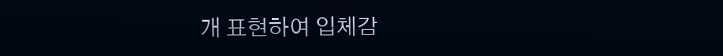개 표현하여 입체감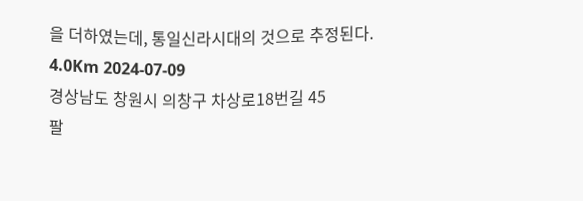을 더하였는데, 통일신라시대의 것으로 추정된다.
4.0Km 2024-07-09
경상남도 창원시 의창구 차상로18번길 45
팔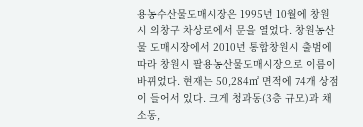용농수산물도매시장은 1995년 10월에 창원시 의창구 차상로에서 문을 열었다. 창원농산물 도매시장에서 2010년 통합창원시 출범에 따라 창원시 팔용농산물도매시장으로 이름이 바뀌었다. 현재는 50,284㎡ 면적에 74개 상점이 들어서 있다. 크게 청과동(3층 규모)과 채소동,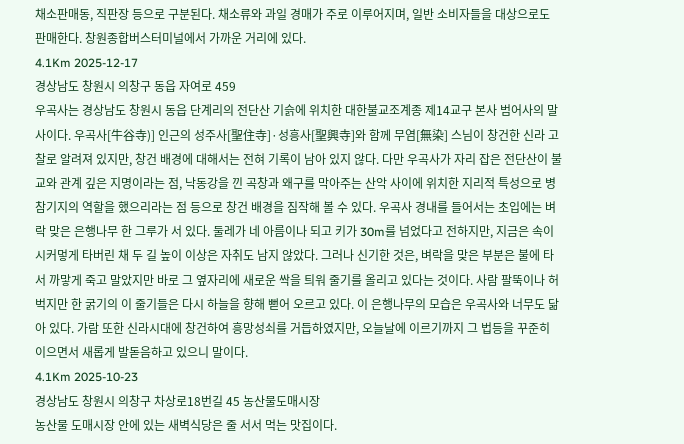채소판매동, 직판장 등으로 구분된다. 채소류와 과일 경매가 주로 이루어지며, 일반 소비자들을 대상으로도 판매한다. 창원종합버스터미널에서 가까운 거리에 있다.
4.1Km 2025-12-17
경상남도 창원시 의창구 동읍 자여로 459
우곡사는 경상남도 창원시 동읍 단계리의 전단산 기슭에 위치한 대한불교조계종 제14교구 본사 범어사의 말사이다. 우곡사[牛谷寺)] 인근의 성주사[聖住寺]·성흥사[聖興寺]와 함께 무염[無染] 스님이 창건한 신라 고찰로 알려져 있지만, 창건 배경에 대해서는 전혀 기록이 남아 있지 않다. 다만 우곡사가 자리 잡은 전단산이 불교와 관계 깊은 지명이라는 점, 낙동강을 낀 곡창과 왜구를 막아주는 산악 사이에 위치한 지리적 특성으로 병참기지의 역할을 했으리라는 점 등으로 창건 배경을 짐작해 볼 수 있다. 우곡사 경내를 들어서는 초입에는 벼락 맞은 은행나무 한 그루가 서 있다. 둘레가 네 아름이나 되고 키가 30m를 넘었다고 전하지만, 지금은 속이 시커멓게 타버린 채 두 길 높이 이상은 자취도 남지 않았다. 그러나 신기한 것은, 벼락을 맞은 부분은 불에 타서 까맣게 죽고 말았지만 바로 그 옆자리에 새로운 싹을 틔워 줄기를 올리고 있다는 것이다. 사람 팔뚝이나 허벅지만 한 굵기의 이 줄기들은 다시 하늘을 향해 뻗어 오르고 있다. 이 은행나무의 모습은 우곡사와 너무도 닮아 있다. 가람 또한 신라시대에 창건하여 흥망성쇠를 거듭하였지만, 오늘날에 이르기까지 그 법등을 꾸준히 이으면서 새롭게 발돋음하고 있으니 말이다.
4.1Km 2025-10-23
경상남도 창원시 의창구 차상로18번길 45 농산물도매시장
농산물 도매시장 안에 있는 새벽식당은 줄 서서 먹는 맛집이다.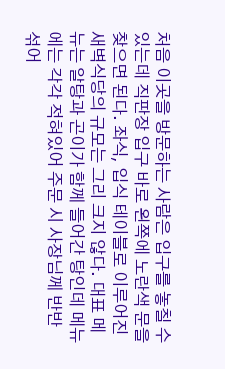처음 이곳을 방문하는 사람은 입구를 놓칠 수 있는데 직판장 입구 바로 왼쪽에 노란색 문을 찾으면 된다. 좌식, 입식 테이블로 이루어진 새벽식당의 규모는 그리 크지 않다. 대표 메뉴는 알탕과 곤이가 함께 들어간 탕인데 메뉴에는 각각 적혀있어 주문 시 사장님께 반반 섞어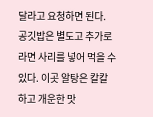달라고 요청하면 된다. 공깃밥은 별도고 추가로 라면 사리를 넣어 먹을 수 있다. 이곳 알탕은 칼칼하고 개운한 맛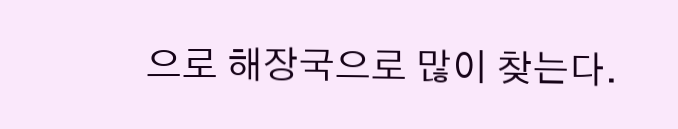으로 해장국으로 많이 찾는다.